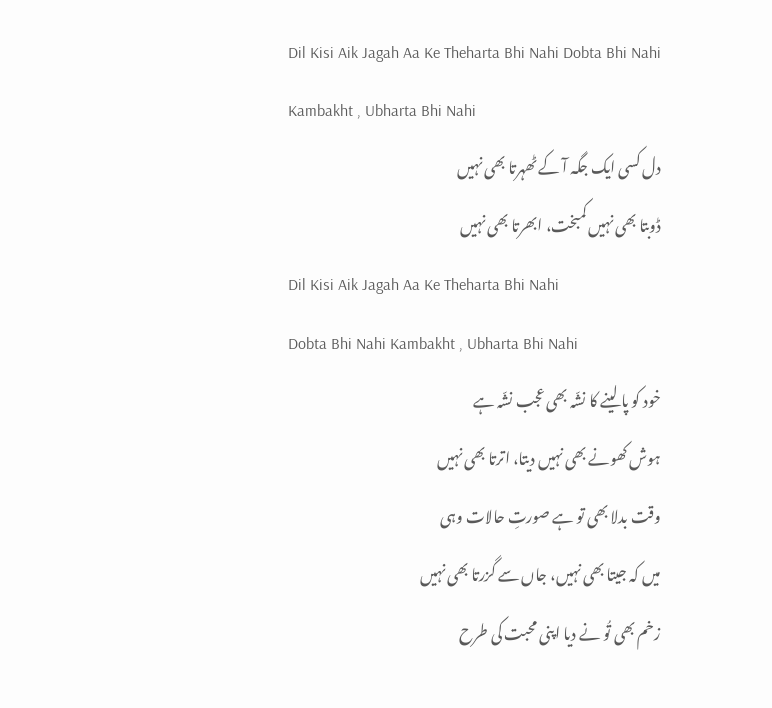Dil Kisi Aik Jagah Aa Ke Theharta Bhi Nahi Dobta Bhi Nahi Kambakht , Ubharta Bhi Nahi
دل کسی ایک جگہ آ کے ٹھہرتا بھی نہیں
ڈوبتا بھی نہیں کمبخت، ابھرتا بھی نہیں
Dil Kisi Aik Jagah Aa Ke Theharta Bhi Nahi
Dobta Bhi Nahi Kambakht , Ubharta Bhi Nahi
خود کو پا لینے کا نشّہ بھی عجب نشّہ ہے
ہوش کھونے بھی نہیں دیتا، اترتا بھی نہیں
وقت بدلا بھی تو ہے صورتِ حالات وہی
میں کہ جیتا بھی نہیں، جاں سے گزرتا بھی نہیں
زخم بھی تُو نے دیا اپنی محبت کی طرح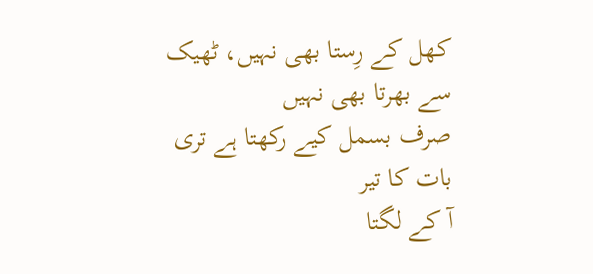کھل کے رِستا بھی نہیں، ٹھیک سے بھرتا بھی نہیں
صرف بسمل کیے رکھتا ہے تری بات کا تیر
آ کے لگتا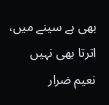بھی ہے سینے میں، اترتا بھی نہیں
نعیم ضرار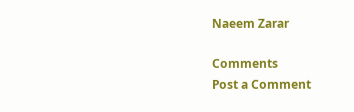Naeem Zarar

Comments
Post a Comment